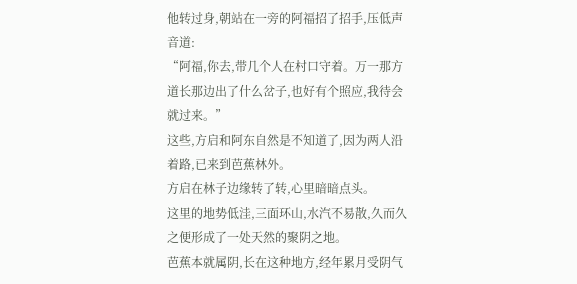他转过身,朝站在一旁的阿福招了招手,压低声音道:
“阿福,你去,带几个人在村口守着。万一那方道长那边出了什么岔子,也好有个照应,我待会就过来。”
这些,方启和阿东自然是不知道了,因为两人沿着路,已来到芭蕉林外。
方启在林子边缘转了转,心里暗暗点头。
这里的地势低洼,三面环山,水汽不易散,久而久之便形成了一处天然的聚阴之地。
芭蕉本就属阴,长在这种地方,经年累月受阴气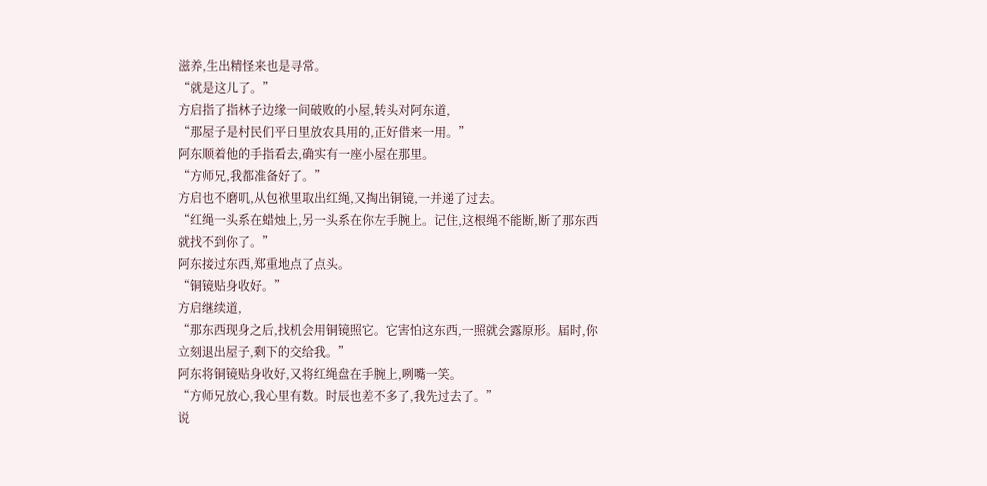滋养,生出精怪来也是寻常。
“就是这儿了。”
方启指了指林子边缘一间破败的小屋,转头对阿东道,
“那屋子是村民们平日里放农具用的,正好借来一用。”
阿东顺着他的手指看去,确实有一座小屋在那里。
“方师兄,我都准备好了。”
方启也不磨叽,从包袱里取出红绳,又掏出铜镜,一并递了过去。
“红绳一头系在蜡烛上,另一头系在你左手腕上。记住,这根绳不能断,断了那东西就找不到你了。”
阿东接过东西,郑重地点了点头。
“铜镜贴身收好。”
方启继续道,
“那东西现身之后,找机会用铜镜照它。它害怕这东西,一照就会露原形。届时,你立刻退出屋子,剩下的交给我。”
阿东将铜镜贴身收好,又将红绳盘在手腕上,咧嘴一笑。
“方师兄放心,我心里有数。时辰也差不多了,我先过去了。”
说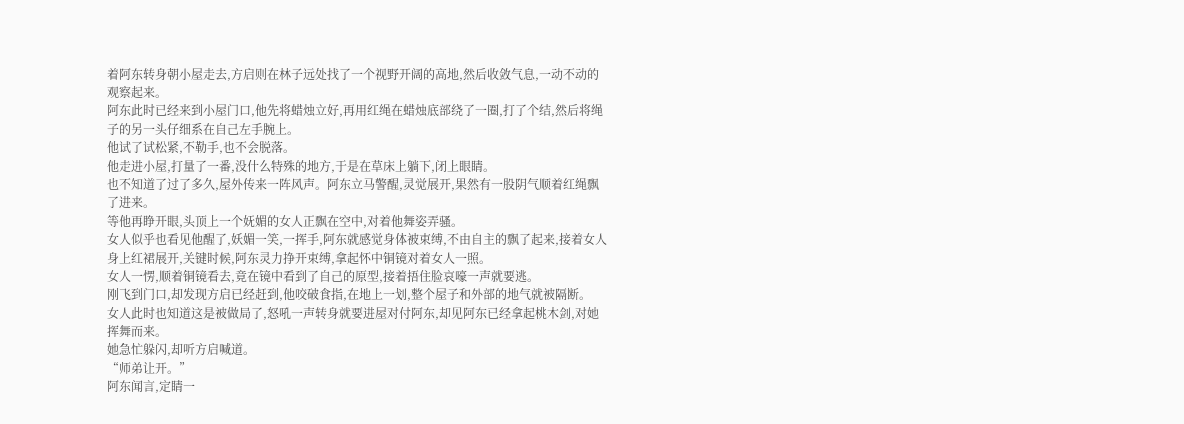着阿东转身朝小屋走去,方启则在林子远处找了一个视野开阔的高地,然后收敛气息,一动不动的观察起来。
阿东此时已经来到小屋门口,他先将蜡烛立好,再用红绳在蜡烛底部绕了一圈,打了个结,然后将绳子的另一头仔细系在自己左手腕上。
他试了试松紧,不勒手,也不会脱落。
他走进小屋,打量了一番,没什么特殊的地方,于是在草床上躺下,闭上眼睛。
也不知道了过了多久,屋外传来一阵风声。阿东立马警醒,灵觉展开,果然有一股阴气顺着红绳飘了进来。
等他再睁开眼,头顶上一个妩媚的女人正飘在空中,对着他舞姿弄骚。
女人似乎也看见他醒了,妖媚一笑,一挥手,阿东就感觉身体被束缚,不由自主的飘了起来,接着女人身上红裙展开,关键时候,阿东灵力挣开束缚,拿起怀中铜镜对着女人一照。
女人一愣,顺着铜镜看去,竟在镜中看到了自己的原型,接着捂住脸哀嚎一声就要逃。
刚飞到门口,却发现方启已经赶到,他咬破食指,在地上一划,整个屋子和外部的地气就被隔断。
女人此时也知道这是被做局了,怒吼一声转身就要进屋对付阿东,却见阿东已经拿起桃木剑,对她挥舞而来。
她急忙躲闪,却听方启喊道。
“师弟让开。”
阿东闻言,定睛一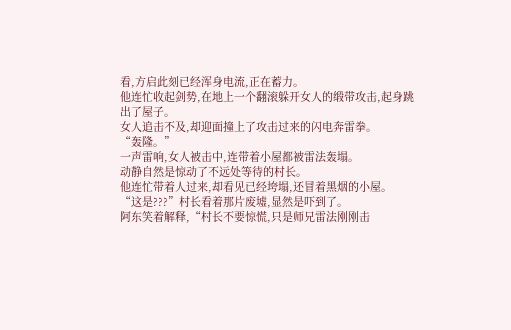看,方启此刻已经浑身电流,正在蓄力。
他连忙收起剑势,在地上一个翻滚躲开女人的缎带攻击,起身跳出了屋子。
女人追击不及,却迎面撞上了攻击过来的闪电奔雷拳。
“轰隆。”
一声雷响,女人被击中,连带着小屋都被雷法轰塌。
动静自然是惊动了不远处等待的村长。
他连忙带着人过来,却看见已经垮塌,还冒着黑烟的小屋。
“这是???”村长看着那片废墟,显然是吓到了。
阿东笑着解释,“村长不要惊慌,只是师兄雷法刚刚击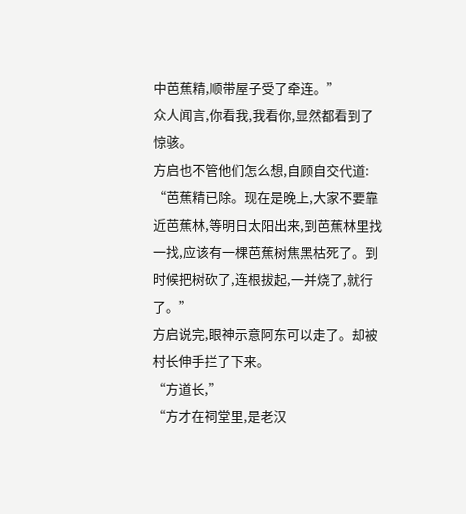中芭蕉精,顺带屋子受了牵连。”
众人闻言,你看我,我看你,显然都看到了惊骇。
方启也不管他们怎么想,自顾自交代道:
“芭蕉精已除。现在是晚上,大家不要靠近芭蕉林,等明日太阳出来,到芭蕉林里找一找,应该有一棵芭蕉树焦黑枯死了。到时候把树砍了,连根拔起,一并烧了,就行了。”
方启说完,眼神示意阿东可以走了。却被村长伸手拦了下来。
“方道长,”
“方才在祠堂里,是老汉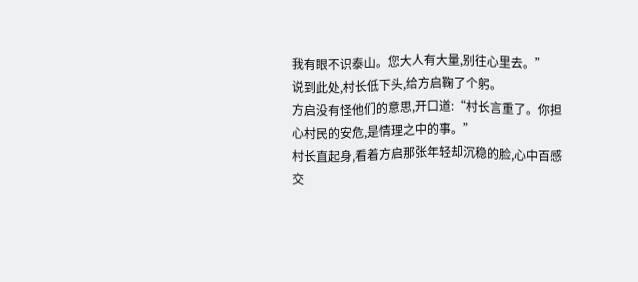我有眼不识泰山。您大人有大量,别往心里去。”
说到此处,村长低下头,给方启鞠了个躬。
方启没有怪他们的意思,开口道:“村长言重了。你担心村民的安危,是情理之中的事。”
村长直起身,看着方启那张年轻却沉稳的脸,心中百感交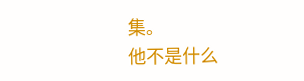集。
他不是什么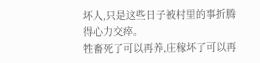坏人,只是这些日子被村里的事折腾得心力交瘁。
牲畜死了可以再养,庄稼坏了可以再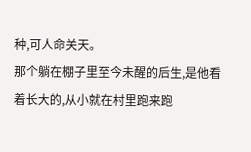种,可人命关天。
那个躺在棚子里至今未醒的后生,是他看着长大的,从小就在村里跑来跑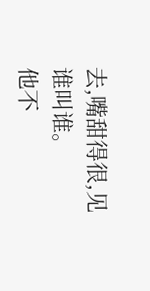去,嘴甜得很,见谁叫谁。
他不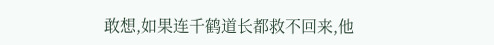敢想,如果连千鹤道长都救不回来,他